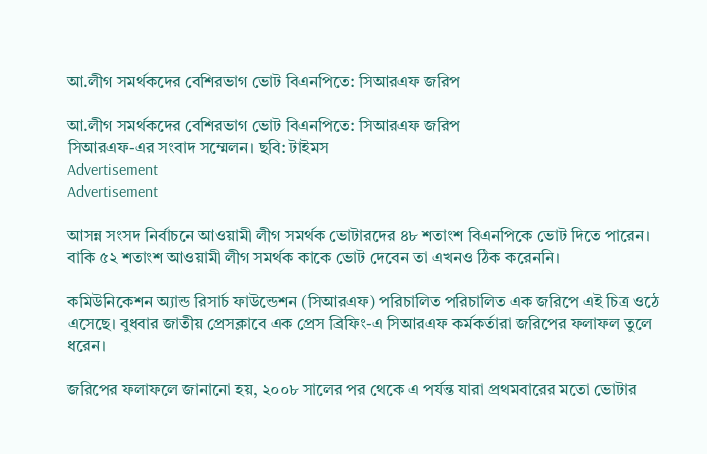আ.লীগ সমর্থকদের বেশিরভাগ ভোট বিএনপিতে: সিআরএফ জরিপ

আ.লীগ সমর্থকদের বেশিরভাগ ভোট বিএনপিতে: সিআরএফ জরিপ
সিআরএফ-এর সংবাদ সম্মেলন। ছবি: টাইমস
Advertisement
Advertisement

আসন্ন সংসদ নির্বাচনে আওয়ামী লীগ সমর্থক ভোটারদের ৪৮ শতাংশ বিএনপিকে ভোট দিতে পারেন। বাকি ৫২ শতাংশ আওয়ামী লীগ সমর্থক কাকে ভোট দেবেন তা এখনও ঠিক করেননি।

কমিউনিকেশন অ্যান্ড রিসার্চ ফাউন্ডেশন (সিআরএফ) পরিচালিত পরিচালিত এক জরিপে এই চিত্র ওঠে এসেছে। বুধবার জাতীয় প্রেসক্লাবে এক প্রেস ব্রিফিং-এ সিআরএফ কর্মকর্তারা জরিপের ফলাফল তুলে ধরেন।

জরিপের ফলাফলে জানানো হয়, ২০০৮ সালের পর থেকে এ পর্যন্ত যারা প্রথমবারের মতো ভোটার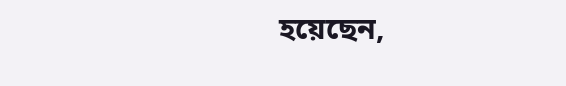হয়েছেন,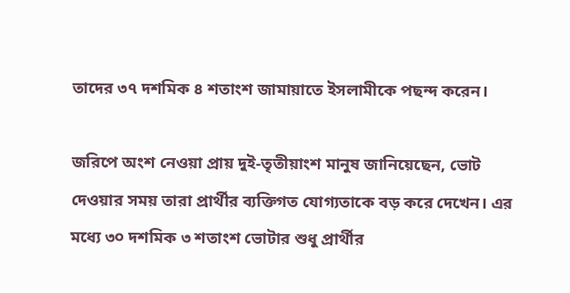তাদের ৩৭ দশমিক ৪ শতাংশ জামায়াতে ইসলামীকে পছন্দ করেন।

জরিপে অংশ নেওয়া প্রায় দুই-তৃতীয়াংশ মানুষ জানিয়েছেন, ভোট দেওয়ার সময় তারা প্রার্থীর ব্যক্তিগত যোগ্যতাকে বড় করে দেখেন। এর মধ্যে ৩০ দশমিক ৩ শতাংশ ভোটার শুধু প্রার্থীর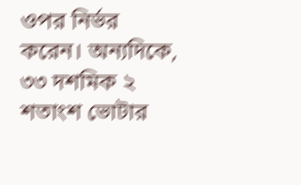ওপর নির্ভর করেন। অন্যদিকে, ৩৩ দশমিক ২ শতাংশ ভোটার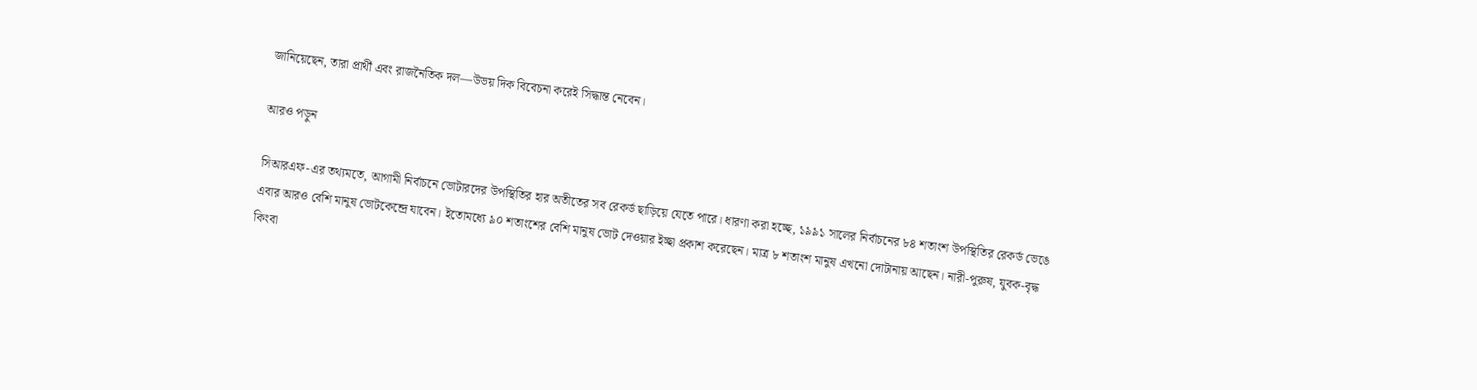জানিয়েছেন, তারা প্রার্থী এবং রাজনৈতিক দল—উভয় দিক বিবেচনা করেই সিদ্ধান্ত নেবেন।

আরও পড়ুন

সিআরএফ-এর তথ্যমতে, আগামী নির্বাচনে ভোটারদের উপস্থিতির হার অতীতের সব রেকর্ড ছাড়িয়ে যেতে পারে। ধারণা করা হচ্ছে, ১৯৯১ সালের নির্বাচনের ৮৪ শতাংশ উপস্থিতির রেকর্ড ভেঙে এবার আরও বেশি মানুষ ভোটকেন্দ্রে যাবেন। ইতোমধ্যে ৯০ শতাংশের বেশি মানুষ ভোট দেওয়ার ইচ্ছা প্রকাশ করেছেন। মাত্র ৮ শতাংশ মানুষ এখনো দোটানায় আছেন। নারী-পুরুষ, যুবক-বৃদ্ধ কিংবা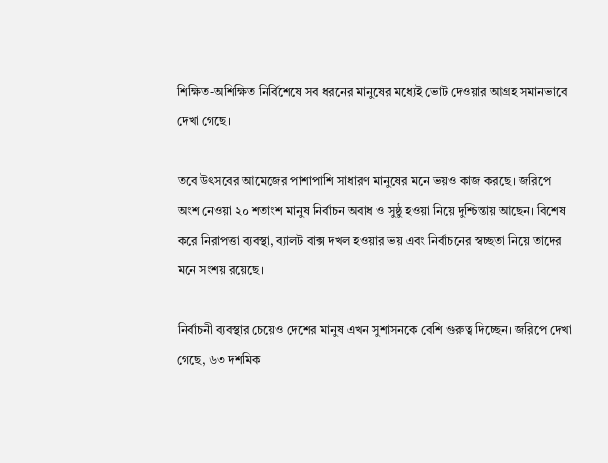শিক্ষিত-অশিক্ষিত নির্বিশেষে সব ধরনের মানুষের মধ্যেই ভোট দেওয়ার আগ্রহ সমানভাবে দেখা গেছে।

তবে উৎসবের আমেজের পাশাপাশি সাধারণ মানুষের মনে ভয়ও কাজ করছে। জরিপে অংশ নেওয়া ২০ শতাংশ মানুষ নির্বাচন অবাধ ও সুষ্ঠু হওয়া নিয়ে দুশ্চিন্তায় আছেন। বিশেষ করে নিরাপত্তা ব্যবস্থা, ব্যালট বাক্স দখল হওয়ার ভয় এবং নির্বাচনের স্বচ্ছতা নিয়ে তাদের মনে সংশয় রয়েছে।

নির্বাচনী ব্যবস্থার চেয়েও দেশের মানুষ এখন সুশাসনকে বেশি গুরুত্ব দিচ্ছেন। জরিপে দেখা গেছে, ৬৩ দশমিক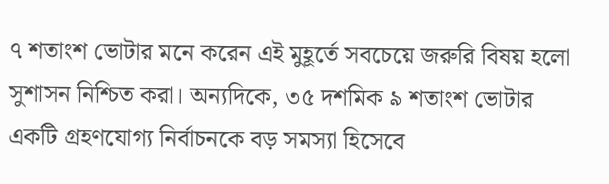৭ শতাংশ ভোটার মনে করেন এই মুহূর্তে সবচেয়ে জরুরি বিষয় হলো সুশাসন নিশ্চিত করা। অন্যদিকে, ৩৫ দশমিক ৯ শতাংশ ভোটার একটি গ্রহণযোগ্য নির্বাচনকে বড় সমস্যা হিসেবে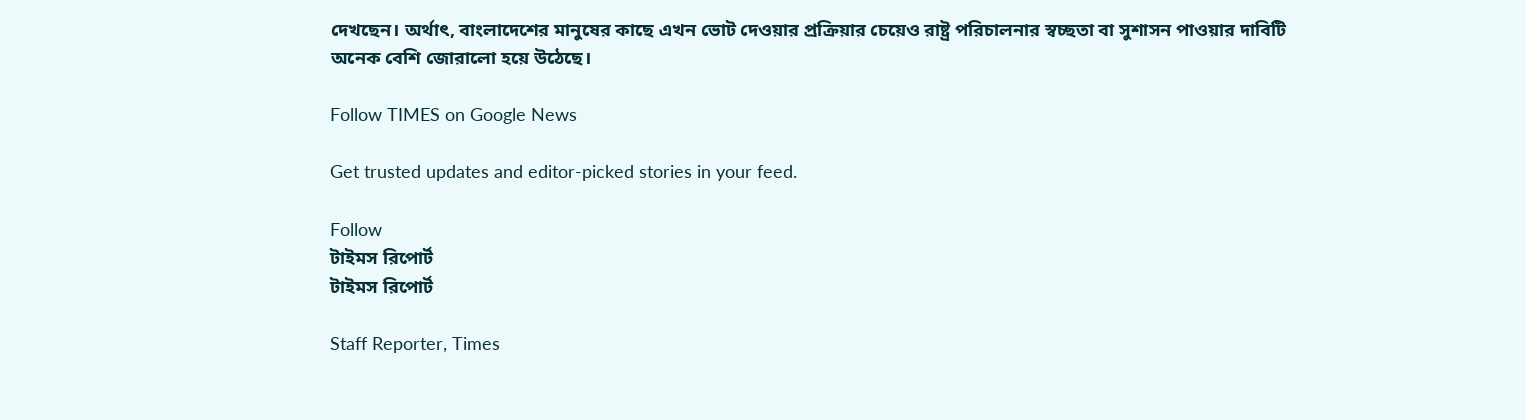দেখছেন। অর্থাৎ, বাংলাদেশের মানুষের কাছে এখন ভোট দেওয়ার প্রক্রিয়ার চেয়েও রাষ্ট্র পরিচালনার স্বচ্ছতা বা সুশাসন পাওয়ার দাবিটি অনেক বেশি জোরালো হয়ে উঠেছে।

Follow TIMES on Google News

Get trusted updates and editor-picked stories in your feed.

Follow
টাইমস রিপোর্ট
টাইমস রিপোর্ট

Staff Reporter, Times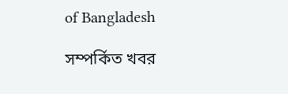of Bangladesh

সম্পর্কিত খবর